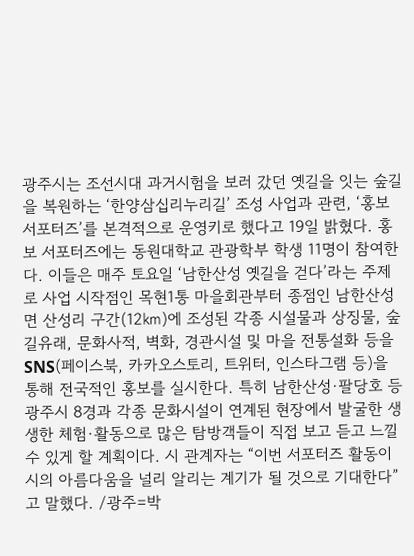광주시는 조선시대 과거시험을 보러 갔던 옛길을 잇는 숲길을 복원하는 ‘한양삼십리누리길’ 조성 사업과 관련, ‘홍보 서포터즈’를 본격적으로 운영키로 했다고 19일 밝혔다. 홍보 서포터즈에는 동원대학교 관광학부 학생 11명이 참여한다. 이들은 매주 토요일 ‘남한산성 옛길을 걷다’라는 주제로 사업 시작점인 목현1통 마을회관부터 종점인 남한산성면 산성리 구간(12㎞)에 조성된 각종 시설물과 상징물, 숲길유래, 문화사적, 벽화, 경관시설 및 마을 전통설화 등을 SNS(페이스북, 카카오스토리, 트위터, 인스타그램 등)을 통해 전국적인 홍보를 실시한다. 특히 남한산성·팔당호 등 광주시 8경과 각종 문화시설이 연계된 현장에서 발굴한 생생한 체험·활동으로 많은 탐방객들이 직접 보고 듣고 느낄 수 있게 할 계획이다. 시 관계자는 “이번 서포터즈 활동이 시의 아름다움을 널리 알리는 계기가 될 것으로 기대한다”고 말했다. /광주=박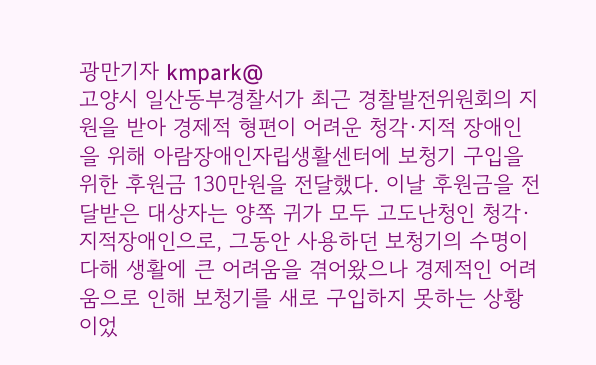광만기자 kmpark@
고양시 일산동부경찰서가 최근 경찰발전위원회의 지원을 받아 경제적 형편이 어려운 청각·지적 장애인을 위해 아람장애인자립생활센터에 보청기 구입을 위한 후원금 130만원을 전달했다. 이날 후원금을 전달받은 대상자는 양쪽 귀가 모두 고도난청인 청각·지적장애인으로, 그동안 사용하던 보청기의 수명이 다해 생활에 큰 어려움을 겪어왔으나 경제적인 어려움으로 인해 보청기를 새로 구입하지 못하는 상황이었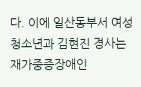다. 이에 일산동부서 여성청소년과 김현진 경사는 재가중증장애인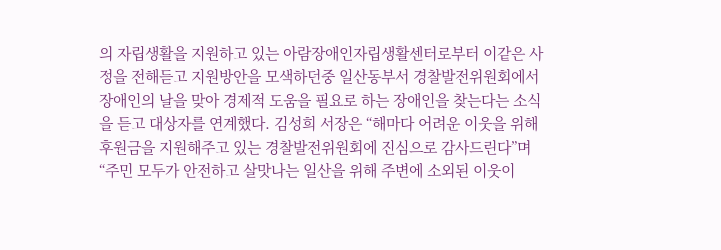의 자립생활을 지원하고 있는 아람장애인자립생활센터로부터 이같은 사정을 전해듣고 지원방안을 모색하던중 일산동부서 경찰발전위원회에서 장애인의 날을 맞아 경제적 도움을 필요로 하는 장애인을 찾는다는 소식을 듣고 대상자를 연계했다. 김성희 서장은 “해마다 어려운 이웃을 위해 후원금을 지원해주고 있는 경찰발전위원회에 진심으로 감사드린다”며 “주민 모두가 안전하고 살맛나는 일산을 위해 주변에 소외된 이웃이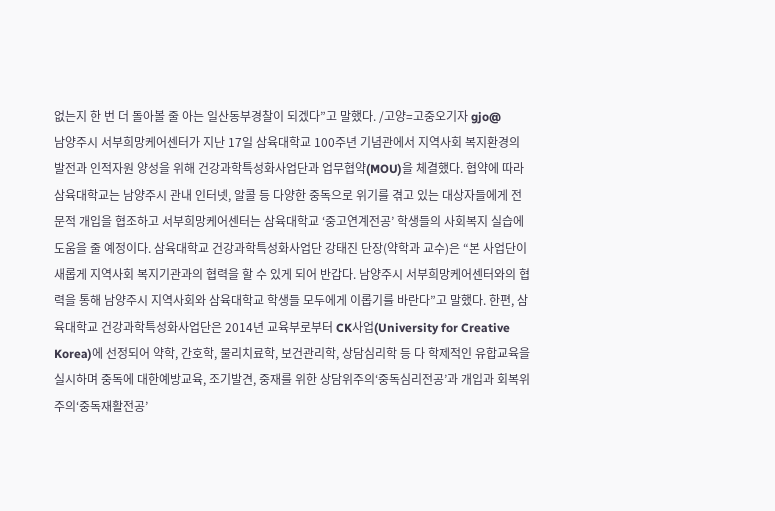없는지 한 번 더 돌아볼 줄 아는 일산동부경찰이 되겠다”고 말했다. /고양=고중오기자 gjo@
남양주시 서부희망케어센터가 지난 17일 삼육대학교 100주년 기념관에서 지역사회 복지환경의 발전과 인적자원 양성을 위해 건강과학특성화사업단과 업무협약(MOU)을 체결했다. 협약에 따라 삼육대학교는 남양주시 관내 인터넷, 알콜 등 다양한 중독으로 위기를 겪고 있는 대상자들에게 전문적 개입을 협조하고 서부희망케어센터는 삼육대학교 ‘중고연계전공’ 학생들의 사회복지 실습에 도움을 줄 예정이다. 삼육대학교 건강과학특성화사업단 강태진 단장(약학과 교수)은 “본 사업단이 새롭게 지역사회 복지기관과의 협력을 할 수 있게 되어 반갑다. 남양주시 서부희망케어센터와의 협력을 통해 남양주시 지역사회와 삼육대학교 학생들 모두에게 이롭기를 바란다”고 말했다. 한편, 삼육대학교 건강과학특성화사업단은 2014년 교육부로부터 CK사업(University for Creative Korea)에 선정되어 약학, 간호학, 물리치료학, 보건관리학, 상담심리학 등 다 학제적인 유합교육을 실시하며 중독에 대한예방교육, 조기발견, 중재를 위한 상담위주의‘중독심리전공’과 개입과 회복위주의‘중독재활전공’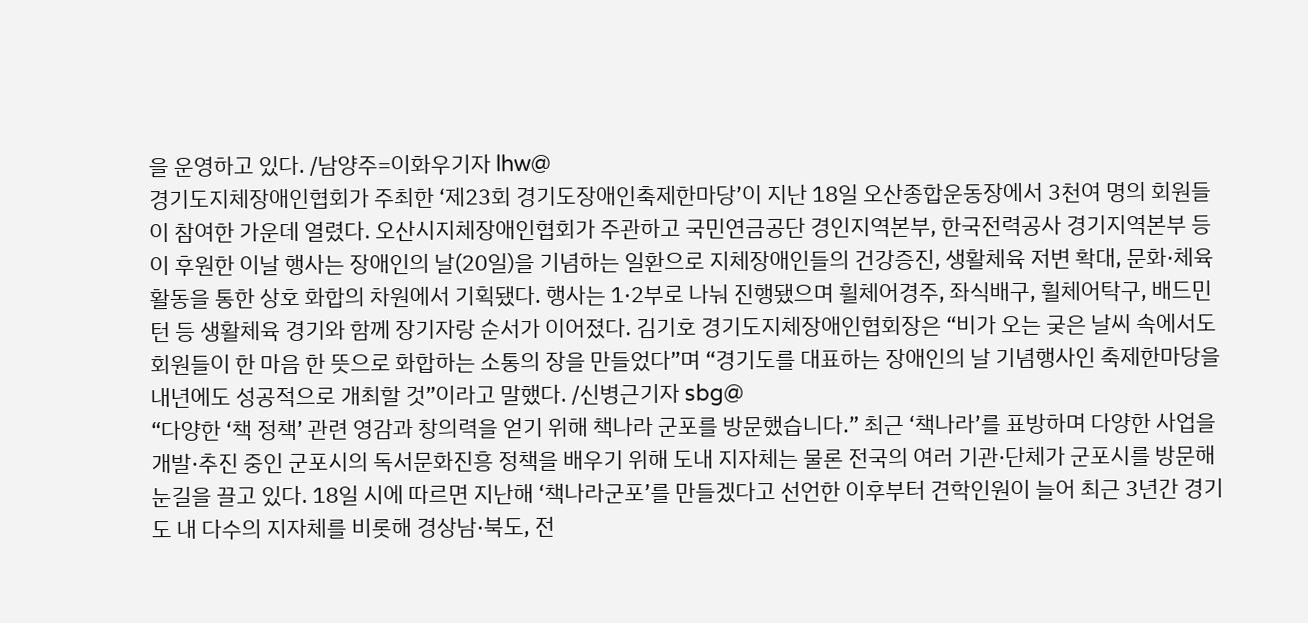을 운영하고 있다. /남양주=이화우기자 lhw@
경기도지체장애인협회가 주최한 ‘제23회 경기도장애인축제한마당’이 지난 18일 오산종합운동장에서 3천여 명의 회원들이 참여한 가운데 열렸다. 오산시지체장애인협회가 주관하고 국민연금공단 경인지역본부, 한국전력공사 경기지역본부 등이 후원한 이날 행사는 장애인의 날(20일)을 기념하는 일환으로 지체장애인들의 건강증진, 생활체육 저변 확대, 문화·체육활동을 통한 상호 화합의 차원에서 기획됐다. 행사는 1·2부로 나눠 진행됐으며 휠체어경주, 좌식배구, 휠체어탁구, 배드민턴 등 생활체육 경기와 함께 장기자랑 순서가 이어졌다. 김기호 경기도지체장애인협회장은 “비가 오는 궂은 날씨 속에서도 회원들이 한 마음 한 뜻으로 화합하는 소통의 장을 만들었다”며 “경기도를 대표하는 장애인의 날 기념행사인 축제한마당을 내년에도 성공적으로 개최할 것”이라고 말했다. /신병근기자 sbg@
“다양한 ‘책 정책’ 관련 영감과 창의력을 얻기 위해 책나라 군포를 방문했습니다.” 최근 ‘책나라’를 표방하며 다양한 사업을 개발·추진 중인 군포시의 독서문화진흥 정책을 배우기 위해 도내 지자체는 물론 전국의 여러 기관·단체가 군포시를 방문해 눈길을 끌고 있다. 18일 시에 따르면 지난해 ‘책나라군포’를 만들겠다고 선언한 이후부터 견학인원이 늘어 최근 3년간 경기도 내 다수의 지자체를 비롯해 경상남·북도, 전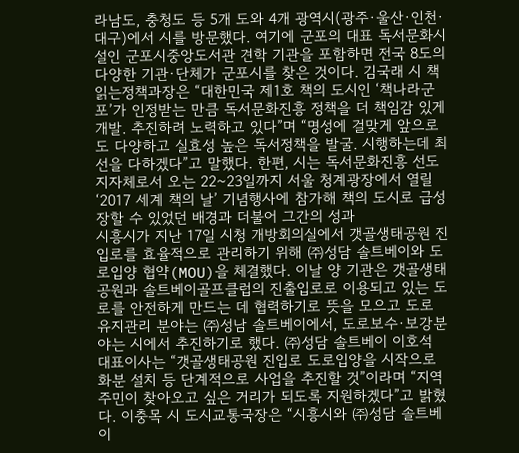라남도, 충청도 등 5개 도와 4개 광역시(광주·울산·인천·대구)에서 시를 방문했다. 여기에 군포의 대표 독서문화시설인 군포시중앙도서관 견학 기관을 포함하면 전국 8도의 다양한 기관·단체가 군포시를 찾은 것이다. 김국래 시 책읽는정책과장은 “대한민국 제1호 책의 도시인 ‘책나라군포’가 인정받는 만큼 독서문화진흥 정책을 더 책임감 있게 개발. 추진하려 노력하고 있다”며 “명성에 걸맞게 앞으로도 다양하고 실효성 높은 독서정책을 발굴. 시행하는데 최선을 다하겠다”고 말했다. 한편, 시는 독서문화진흥 선도 지자체로서 오는 22~23일까지 서울 청계광장에서 열릴 ‘2017 세계 책의 날’ 기념행사에 참가해 책의 도시로 급성장할 수 있었던 배경과 더불어 그간의 성과
시흥시가 지난 17일 시청 개방회의실에서 갯골생태공원 진입로를 효율적으로 관리하기 위해 ㈜성담 솔트베이와 도로입양 협약(MOU)을 체결했다. 이날 양 기관은 갯골생태공원과 솔트베이골프클럽의 진출입로로 이용되고 있는 도로를 안전하게 만드는 데 협력하기로 뜻을 모으고 도로 유지관리 분야는 ㈜성남 솔트베이에서, 도로보수·보강분야는 시에서 추진하기로 했다. ㈜성담 솔트베이 이호석 대표이사는 “갯골생태공원 진입로 도로입양을 시작으로 화분 설치 등 단계적으로 사업을 추진할 것”이라며 “지역주민이 찾아오고 싶은 거리가 되도록 지원하겠다”고 밝혔다. 이충목 시 도시교통국장은 “시흥시와 ㈜성담 솔트베이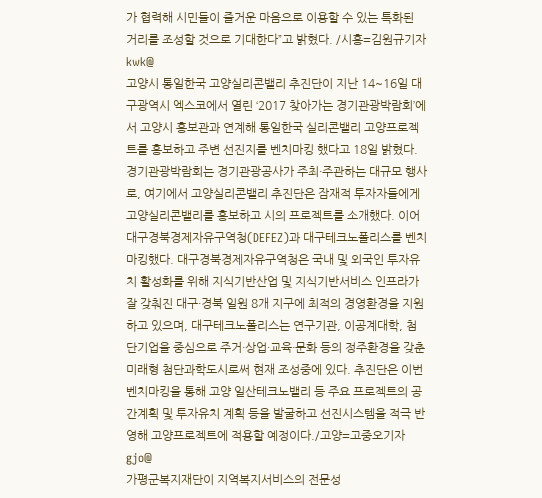가 협력해 시민들이 즐거운 마음으로 이용할 수 있는 특화된 거리를 조성할 것으로 기대한다”고 밝혔다. /시흥=김원규기자 kwk@
고양시 통일한국 고양실리콘밸리 추진단이 지난 14~16일 대구광역시 엑스코에서 열린 ‘2017 찾아가는 경기관광박람회’에서 고양시 홍보관과 연계해 통일한국 실리콘밸리 고양프로젝트를 홍보하고 주변 선진지를 벤치마킹 했다고 18일 밝혔다. 경기관광박람회는 경기관광공사가 주최·주관하는 대규모 행사로, 여기에서 고양실리콘밸리 추진단은 잠재적 투자자들에게 고양실리콘밸리를 홍보하고 시의 프로젝트를 소개했다. 이어 대구경북경제자유구역청(DEFEZ)과 대구테크노폴리스를 벤치마킹했다. 대구경북경제자유구역청은 국내 및 외국인 투자유치 활성화를 위해 지식기반산업 및 지식기반서비스 인프라가 잘 갖춰진 대구·경북 일원 8개 지구에 최적의 경영환경을 지원하고 있으며, 대구테크노폴리스는 연구기관, 이공계대학, 첨단기업을 중심으로 주거·상업·교육·문화 등의 정주환경을 갖춘 미래형 첨단과학도시로써 현재 조성중에 있다. 추진단은 이번 벤치마킹을 통해 고양 일산테크노밸리 등 주요 프로젝트의 공간계획 및 투자유치 계획 등을 발굴하고 선진시스템을 적극 반영해 고양프로젝트에 적용할 예정이다./고양=고중오기자 gjo@
가평군복지재단이 지역복지서비스의 전문성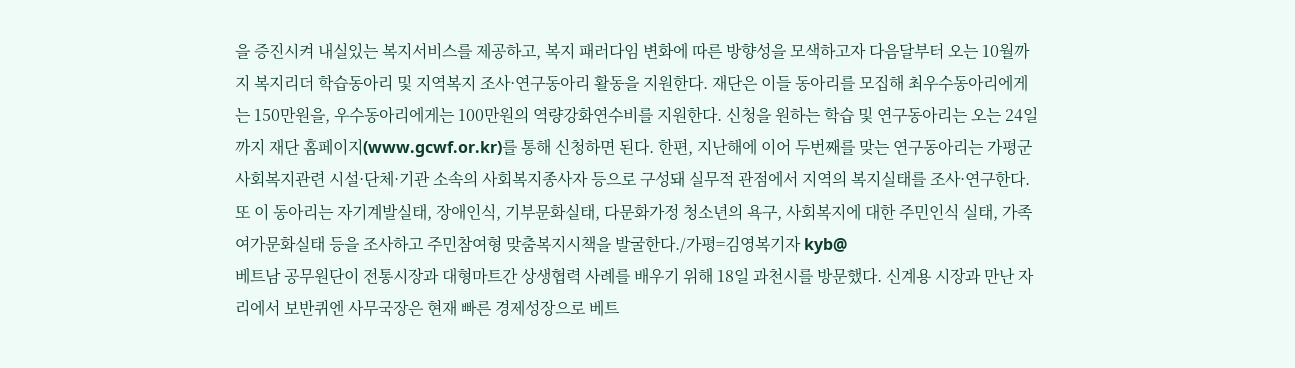을 증진시켜 내실있는 복지서비스를 제공하고, 복지 패러다임 변화에 따른 방향성을 모색하고자 다음달부터 오는 10월까지 복지리더 학습동아리 및 지역복지 조사·연구동아리 활동을 지원한다. 재단은 이들 동아리를 모집해 최우수동아리에게는 150만원을, 우수동아리에게는 100만원의 역량강화연수비를 지원한다. 신청을 원하는 학습 및 연구동아리는 오는 24일까지 재단 홈페이지(www.gcwf.or.kr)를 통해 신청하면 된다. 한편, 지난해에 이어 두번째를 맞는 연구동아리는 가평군 사회복지관련 시설·단체·기관 소속의 사회복지종사자 등으로 구성돼 실무적 관점에서 지역의 복지실태를 조사·연구한다. 또 이 동아리는 자기계발실태, 장애인식, 기부문화실태, 다문화가정 청소년의 욕구, 사회복지에 대한 주민인식 실태, 가족여가문화실태 등을 조사하고 주민참여형 맞춤복지시책을 발굴한다./가평=김영복기자 kyb@
베트남 공무원단이 전통시장과 대형마트간 상생협력 사례를 배우기 위해 18일 과천시를 방문했다. 신계용 시장과 만난 자리에서 보반퀴엔 사무국장은 현재 빠른 경제성장으로 베트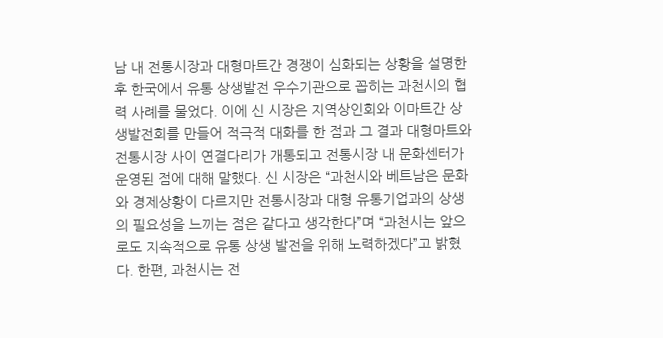남 내 전통시장과 대형마트간 경쟁이 심화되는 상황을 설명한 후 한국에서 유통 상생발전 우수기관으로 꼽히는 과천시의 협력 사례를 물었다. 이에 신 시장은 지역상인회와 이마트간 상생발전회를 만들어 적극적 대화를 한 점과 그 결과 대형마트와 전통시장 사이 연결다리가 개통되고 전통시장 내 문화센터가 운영된 점에 대해 말했다. 신 시장은 “과천시와 베트남은 문화와 경제상황이 다르지만 전통시장과 대형 유통기업과의 상생의 필요성을 느끼는 점은 같다고 생각한다”며 “과천시는 앞으로도 지속적으로 유통 상생 발전을 위해 노력하겠다”고 밝혔다. 한편, 과천시는 전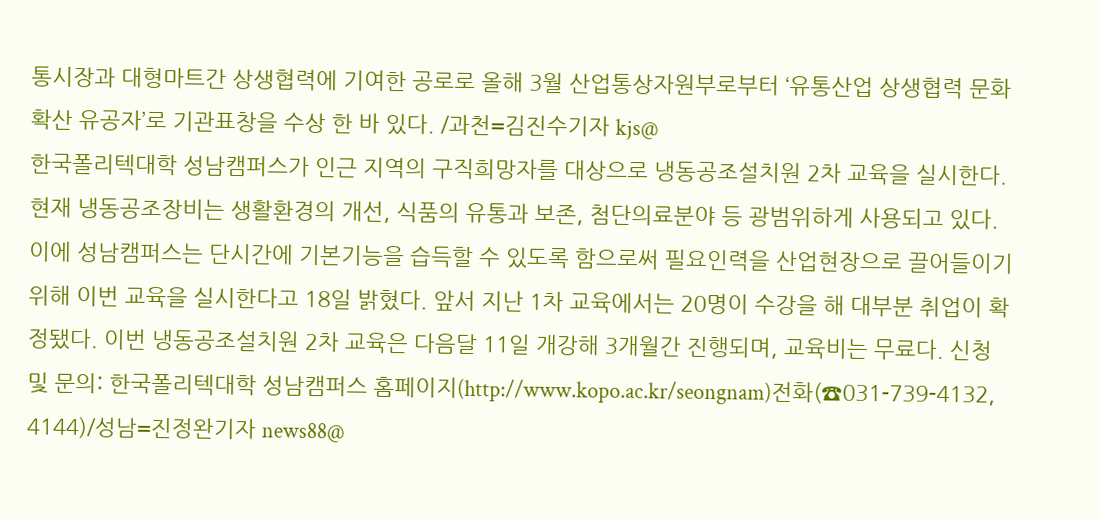통시장과 대형마트간 상생협력에 기여한 공로로 올해 3월 산업통상자원부로부터 ‘유통산업 상생협력 문화확산 유공자’로 기관표창을 수상 한 바 있다. /과천=김진수기자 kjs@
한국폴리텍대학 성남캠퍼스가 인근 지역의 구직희망자를 대상으로 냉동공조설치원 2차 교육을 실시한다. 현재 냉동공조장비는 생활환경의 개선, 식품의 유통과 보존, 첨단의료분야 등 광범위하게 사용되고 있다. 이에 성남캠퍼스는 단시간에 기본기능을 습득할 수 있도록 함으로써 필요인력을 산업현장으로 끌어들이기 위해 이번 교육을 실시한다고 18일 밝혔다. 앞서 지난 1차 교육에서는 20명이 수강을 해 대부분 취업이 확정됐다. 이번 냉동공조설치원 2차 교육은 다음달 11일 개강해 3개월간 진행되며, 교육비는 무료다. 신청 및 문의: 한국폴리텍대학 성남캠퍼스 홈페이지(http://www.kopo.ac.kr/seongnam)전화(☎031-739-4132, 4144)/성남=진정완기자 news88@